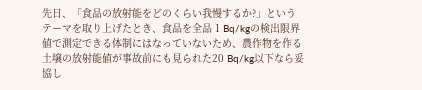先日、「食品の放射能をどのくらい我慢するか?」というテーマを取り上げたとき、食品を全品 1 Bq/kgの検出限界値で測定できる体制にはなっていないため、農作物を作る土壌の放射能値が事故前にも見られた20 Bq/kg以下なら妥協し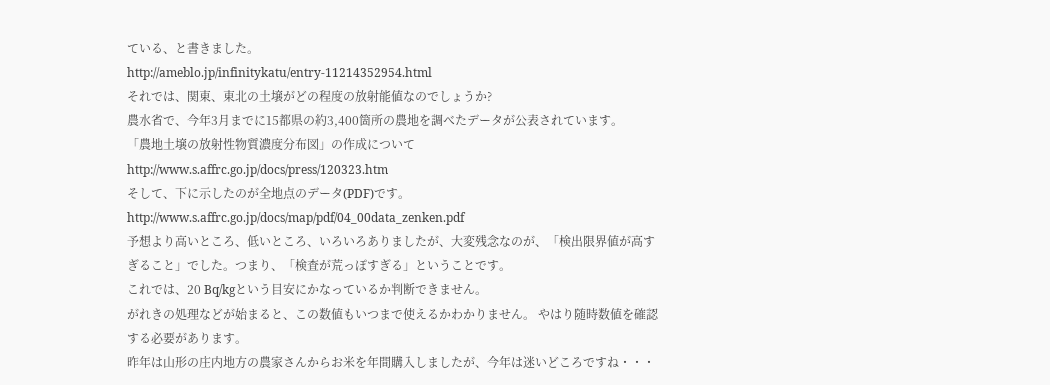ている、と書きました。
http://ameblo.jp/infinitykatu/entry-11214352954.html
それでは、関東、東北の土壌がどの程度の放射能値なのでしょうか?
農水省で、今年3月までに15都県の約3,400箇所の農地を調べたデータが公表されています。
「農地土壌の放射性物質濃度分布図」の作成について
http://www.s.affrc.go.jp/docs/press/120323.htm
そして、下に示したのが全地点のデータ(PDF)です。
http://www.s.affrc.go.jp/docs/map/pdf/04_00data_zenken.pdf
予想より高いところ、低いところ、いろいろありましたが、大変残念なのが、「検出限界値が高すぎること」でした。つまり、「検査が荒っぽすぎる」ということです。
これでは、20 Bq/kgという目安にかなっているか判断できません。
がれきの処理などが始まると、この数値もいつまで使えるかわかりません。 やはり随時数値を確認する必要があります。
昨年は山形の庄内地方の農家さんからお米を年間購入しましたが、今年は迷いどころですね・・・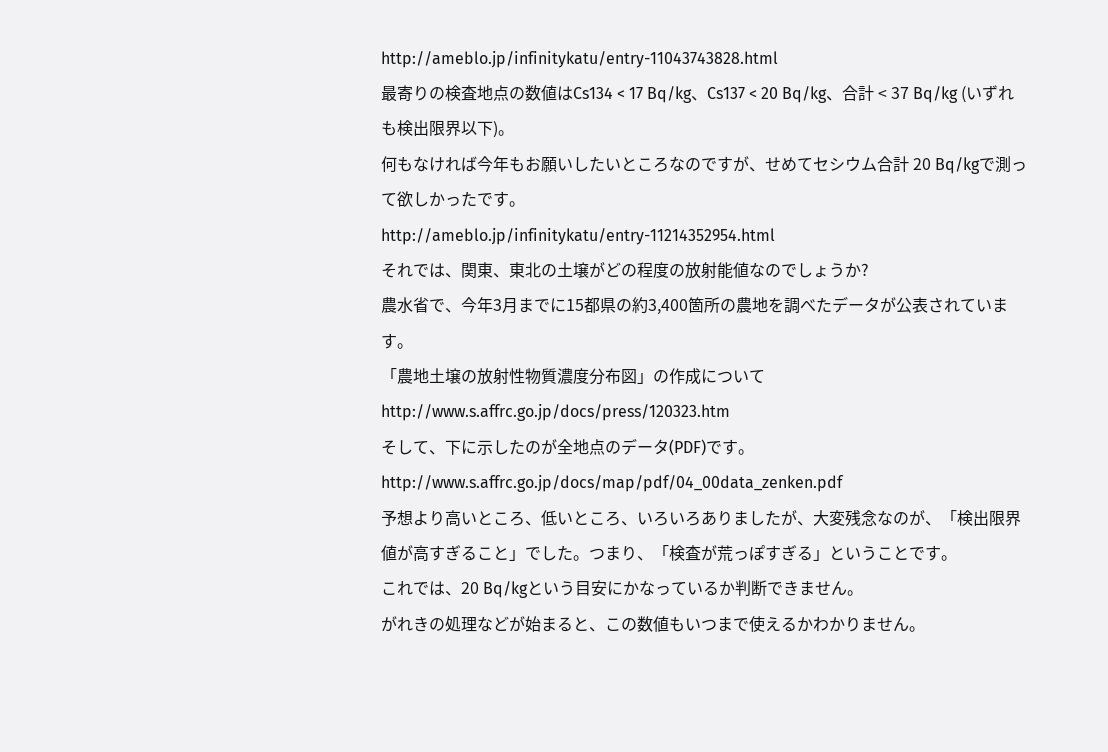http://ameblo.jp/infinitykatu/entry-11043743828.html
最寄りの検査地点の数値はCs134 < 17 Bq/kg、Cs137 < 20 Bq/kg、合計 < 37 Bq/kg (いずれも検出限界以下)。
何もなければ今年もお願いしたいところなのですが、せめてセシウム合計 20 Bq/kgで測って欲しかったです。
http://ameblo.jp/infinitykatu/entry-11214352954.html
それでは、関東、東北の土壌がどの程度の放射能値なのでしょうか?
農水省で、今年3月までに15都県の約3,400箇所の農地を調べたデータが公表されています。
「農地土壌の放射性物質濃度分布図」の作成について
http://www.s.affrc.go.jp/docs/press/120323.htm
そして、下に示したのが全地点のデータ(PDF)です。
http://www.s.affrc.go.jp/docs/map/pdf/04_00data_zenken.pdf
予想より高いところ、低いところ、いろいろありましたが、大変残念なのが、「検出限界値が高すぎること」でした。つまり、「検査が荒っぽすぎる」ということです。
これでは、20 Bq/kgという目安にかなっているか判断できません。
がれきの処理などが始まると、この数値もいつまで使えるかわかりません。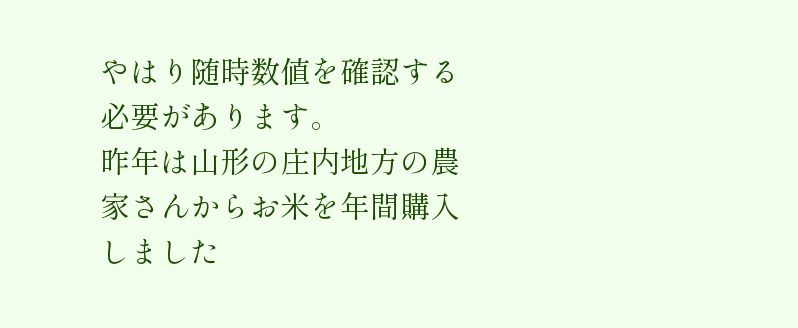やはり随時数値を確認する必要があります。
昨年は山形の庄内地方の農家さんからお米を年間購入しました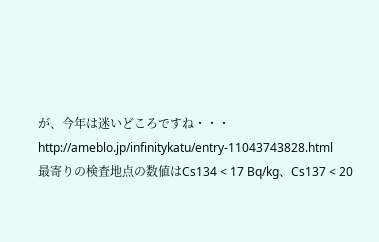が、今年は迷いどころですね・・・
http://ameblo.jp/infinitykatu/entry-11043743828.html
最寄りの検査地点の数値はCs134 < 17 Bq/kg、Cs137 < 20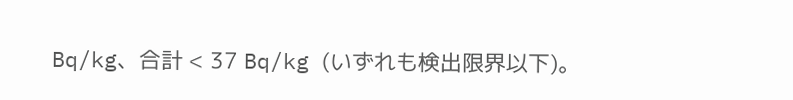Bq/kg、合計 < 37 Bq/kg (いずれも検出限界以下)。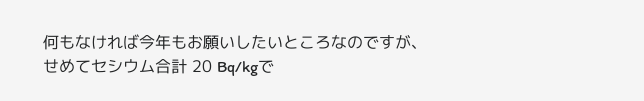何もなければ今年もお願いしたいところなのですが、せめてセシウム合計 20 Bq/kgで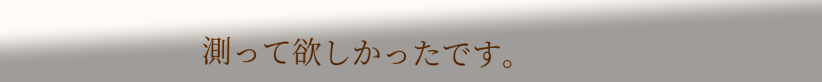測って欲しかったです。